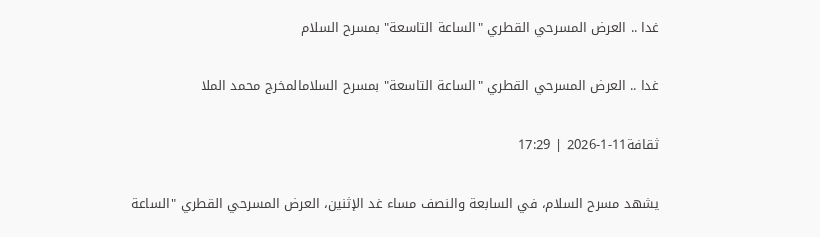غدا .. العرض المسرحي القطري "الساعة التاسعة" بمسرح السلام

غدا .. العرض المسرحي القطري "الساعة التاسعة" بمسرح السلامالمخرج محمد الملا

ثقافة11-1-2026 | 17:29

يشهد مسرح السلام، في السابعة والنصف مساء غد الإثنين، العرض المسرحي القطري "الساعة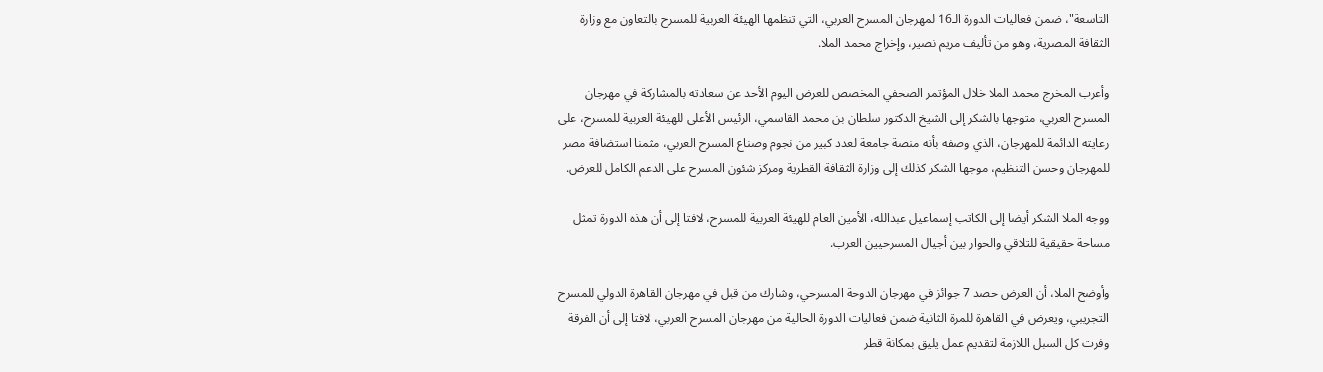التاسعة"، ضمن فعاليات الدورة الـ16 لمهرجان المسرح العربي، التي تنظمها الهيئة العربية للمسرح بالتعاون مع وزارة الثقافة المصرية، وهو من تأليف مريم نصير، وإخراج محمد الملا.

وأعرب المخرج محمد الملا خلال المؤتمر الصحفي المخصص للعرض اليوم الأحد عن سعادته بالمشاركة في مهرجان المسرح العربي، متوجها بالشكر إلى الشيخ الدكتور سلطان بن محمد القاسمي، الرئيس الأعلى للهيئة العربية للمسرح، على رعايته الدائمة للمهرجان، الذي وصفه بأنه منصة جامعة لعدد كبير من نجوم وصناع المسرح العربي، مثمنا استضافة مصر للمهرجان وحسن التنظيم، موجها الشكر كذلك إلى وزارة الثقافة القطرية ومركز شئون المسرح على الدعم الكامل للعرض.

ووجه الملا الشكر أيضا إلى الكاتب إسماعيل عبدالله، الأمين العام للهيئة العربية للمسرح، لافتا إلى أن هذه الدورة تمثل مساحة حقيقية للتلاقي والحوار بين أجيال المسرحيين العرب.

وأوضح الملا، أن العرض حصد 7 جوائز في مهرجان الدوحة المسرحي، وشارك من قبل في مهرجان القاهرة الدولي للمسرح التجريبي، ويعرض في القاهرة للمرة الثانية ضمن فعاليات الدورة الحالية من مهرجان المسرح العربي، لافتا إلى أن الفرقة وفرت كل السبل اللازمة لتقديم عمل يليق بمكانة قطر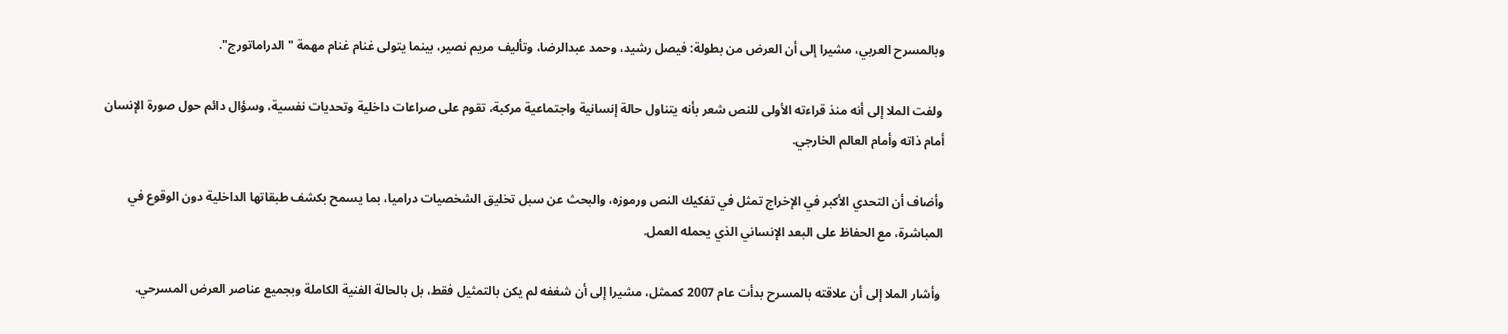وبالمسرح العربي، مشيرا إلى أن العرض من بطولة: فيصل رشيد، وحمد عبدالرضا، وتأليف مريم نصير، بينما يتولى غنام غنام مهمة "الدراماتورج".

 ولفت الملا إلى أنه منذ قراءته الأولى للنص شعر بأنه يتناول حالة إنسانية واجتماعية مركبة، تقوم على صراعات داخلية وتحديات نفسية، وسؤال دائم حول صورة الإنسان أمام ذاته وأمام العالم الخارجي.

وأضاف أن التحدي الأكبر في الإخراج تمثل في تفكيك النص ورموزه، والبحث عن سبل تخليق الشخصيات دراميا، بما يسمح بكشف طبقاتها الداخلية دون الوقوع في المباشرة، مع الحفاظ على البعد الإنساني الذي يحمله العمل.

 وأشار الملا إلى أن علاقته بالمسرح بدأت عام 2007 كممثل، مشيرا إلى أن شغفه لم يكن بالتمثيل فقط، بل بالحالة الفنية الكاملة وبجميع عناصر العرض المسرحي.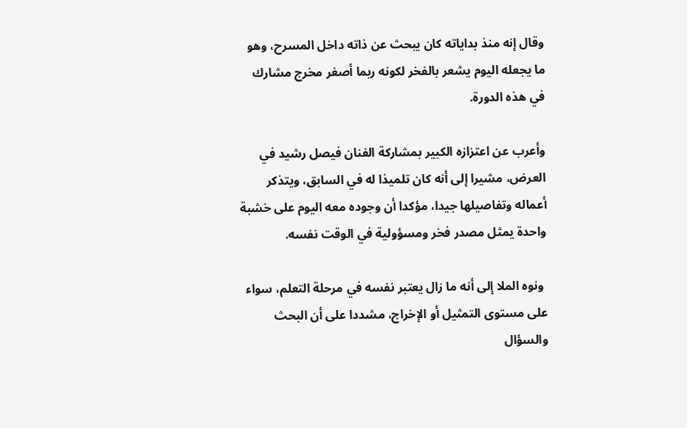وقال إنه منذ بداياته كان يبحث عن ذاته داخل المسرح، وهو ما يجعله اليوم يشعر بالفخر لكونه ربما أصغر مخرج مشارك في هذه الدورة.

وأعرب عن اعتزازه الكبير بمشاركة الفنان فيصل رشيد في العرض، مشيرا إلى أنه كان تلميذا له في السابق، ويتذكر أعماله وتفاصيلها جيدا، مؤكدا أن وجوده معه اليوم على خشبة واحدة يمثل مصدر فخر ومسؤولية في الوقت نفسه.

 ونوه الملا إلى أنه ما زال يعتبر نفسه في مرحلة التعلم، سواء على مستوى التمثيل أو الإخراج، مشددا على أن البحث والسؤال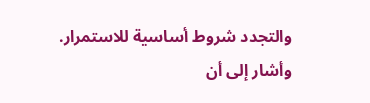والتجدد شروط أساسية للاستمرار.
وأشار إلى أن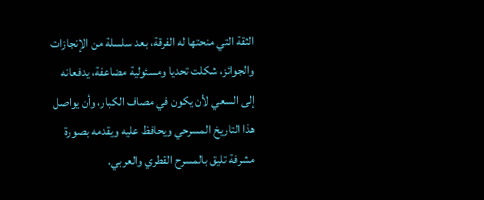الثقة التي منحتها له الفرقة، بعد سلسلة من الإنجازات والجوائز، شكلت تحديا ومسئولية مضاعفة، يدفعانه إلى السعي لأن يكون في مصاف الكبار، وأن يواصل هذا التاريخ المسرحي ويحافظ عليه ويقدمه بصورة مشرفة تليق بالمسرح القطري والعربي.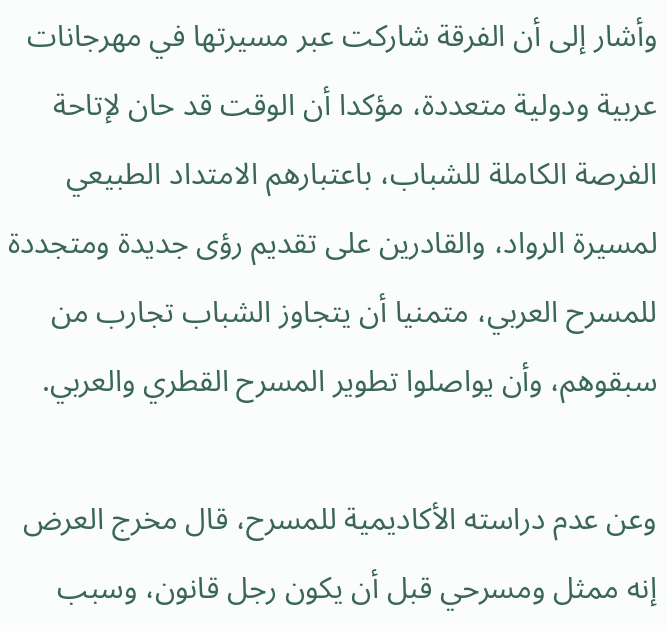وأشار إلى أن الفرقة شاركت عبر مسيرتها في مهرجانات عربية ودولية متعددة، مؤكدا أن الوقت قد حان لإتاحة الفرصة الكاملة للشباب، باعتبارهم الامتداد الطبيعي لمسيرة الرواد، والقادرين على تقديم رؤى جديدة ومتجددة للمسرح العربي، متمنيا أن يتجاوز الشباب تجارب من سبقوهم، وأن يواصلوا تطوير المسرح القطري والعربي.

وعن عدم دراسته الأكاديمية للمسرح، قال مخرج العرض إنه ممثل ومسرحي قبل أن يكون رجل قانون، وسبب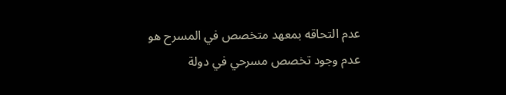عدم التحاقه بمعهد متخصص في المسرح هو عدم وجود تخصص مسرحي في دولة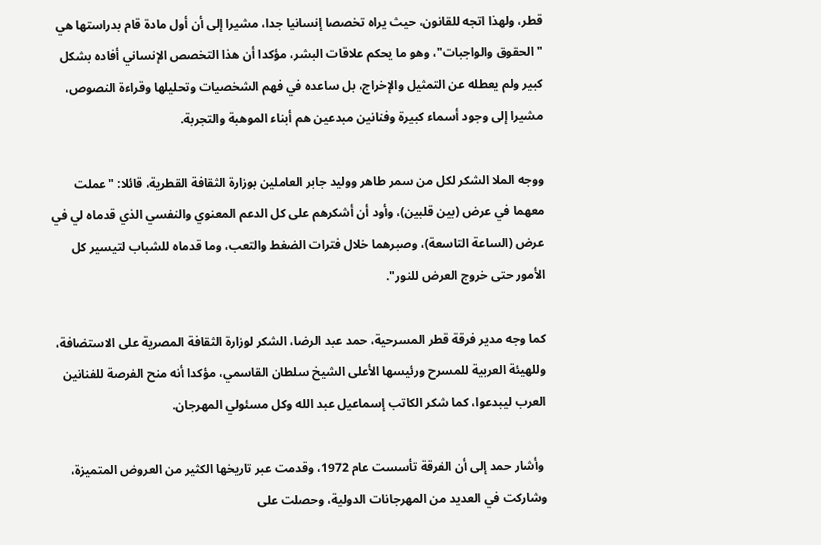قطر، ولهذا اتجه للقانون، حيث يراه تخصصا إنسانيا جدا، مشيرا إلى أن أول مادة قام بدراستها هي "الحقوق والواجبات"، وهو ما يحكم علاقات البشر، مؤكدا أن هذا التخصص الإنساني أفاده بشكل كبير ولم يعطله عن التمثيل والإخراج، بل ساعده في فهم الشخصيات وتحليلها وقراءة النصوص، مشيرا إلى وجود أسماء كبيرة وفنانين مبدعين هم أبناء الموهبة والتجربة.

ووجه الملا الشكر لكل من سمر طاهر ووليد جابر العاملين بوزارة الثقافة القطرية، قائلا: "عملت معهما في عرض (بين قلبين)، وأود أن أشكرهم على كل الدعم المعنوي والنفسي الذي قدماه لي في عرض (الساعة التاسعة)، وصبرهما خلال فترات الضغط والتعب، وما قدماه للشباب لتيسير كل الأمور حتى خروج العرض للنور".

كما وجه مدير فرقة قطر المسرحية، حمد عبد الرضا، الشكر لوزارة الثقافة المصرية على الاستضافة، وللهيئة العربية للمسرح ورئيسها الأعلى الشيخ سلطان القاسمي، مؤكدا أنه منح الفرصة للفنانين العرب ليبدعوا، كما شكر الكاتب إسماعيل عبد الله وكل مسئولي المهرجان.

 وأشار حمد إلى أن الفرقة تأسست عام 1972، وقدمت عبر تاريخها الكثير من العروض المتميزة، وشاركت في العديد من المهرجانات الدولية، وحصلت على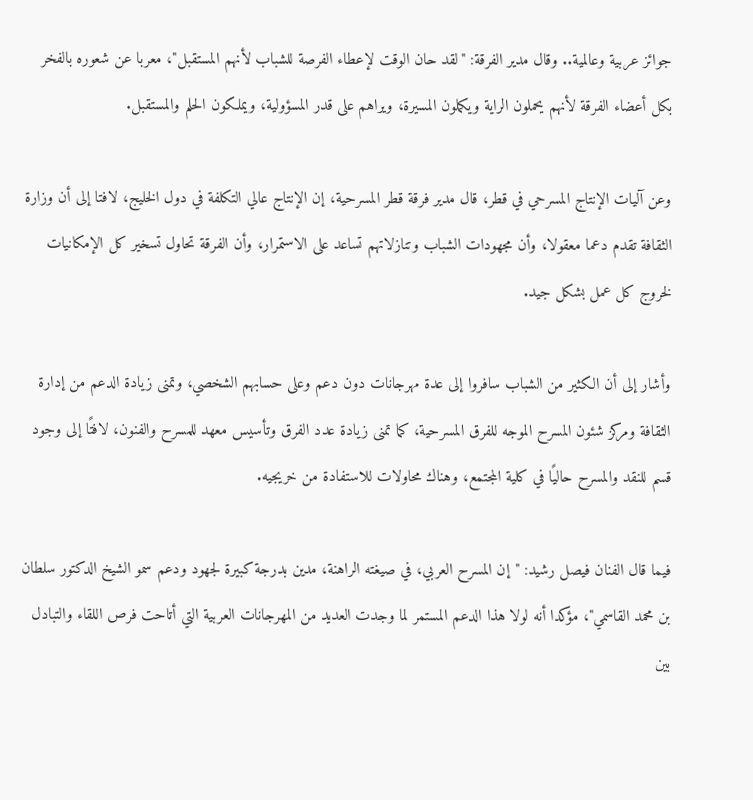جوائز عربية وعالمية.. وقال مدير الفرقة: "لقد حان الوقت لإعطاء الفرصة للشباب لأنهم المستقبل"، معربا عن شعوره بالفخر بكل أعضاء الفرقة لأنهم يحملون الراية ويكملون المسيرة، ويراهم على قدر المسؤولية، ويملكون الحلم والمستقبل.

وعن آليات الإنتاج المسرحي في قطر، قال مدير فرقة قطر المسرحية، إن الإنتاج عالي التكلفة في دول الخليج، لافتا إلى أن وزارة الثقافة تقدم دعما معقولا، وأن مجهودات الشباب وتنازلاتهم تساعد على الاستمرار، وأن الفرقة تحاول تسخير كل الإمكانيات لخروج كل عمل بشكل جيد.

وأشار إلى أن الكثير من الشباب سافروا إلى عدة مهرجانات دون دعم وعلى حسابهم الشخصي، وتمنى زيادة الدعم من إدارة الثقافة ومركز شئون المسرح الموجه للفرق المسرحية، كما تمنى زيادة عدد الفرق وتأسيس معهد للمسرح والفنون، لافتًا إلى وجود قسم للنقد والمسرح حاليًا في كلية المجتمع، وهناك محاولات للاستفادة من خريجيه.

فيما قال الفنان فيصل رشيد: "إن المسرح العربي، في صيغته الراهنة، مدين بدرجة كبيرة لجهود ودعم سمو الشيخ الدكتور سلطان بن محمد القاسمي"، مؤكدا أنه لولا هذا الدعم المستمر لما وجدت العديد من المهرجانات العربية التي أتاحت فرص اللقاء والتبادل بين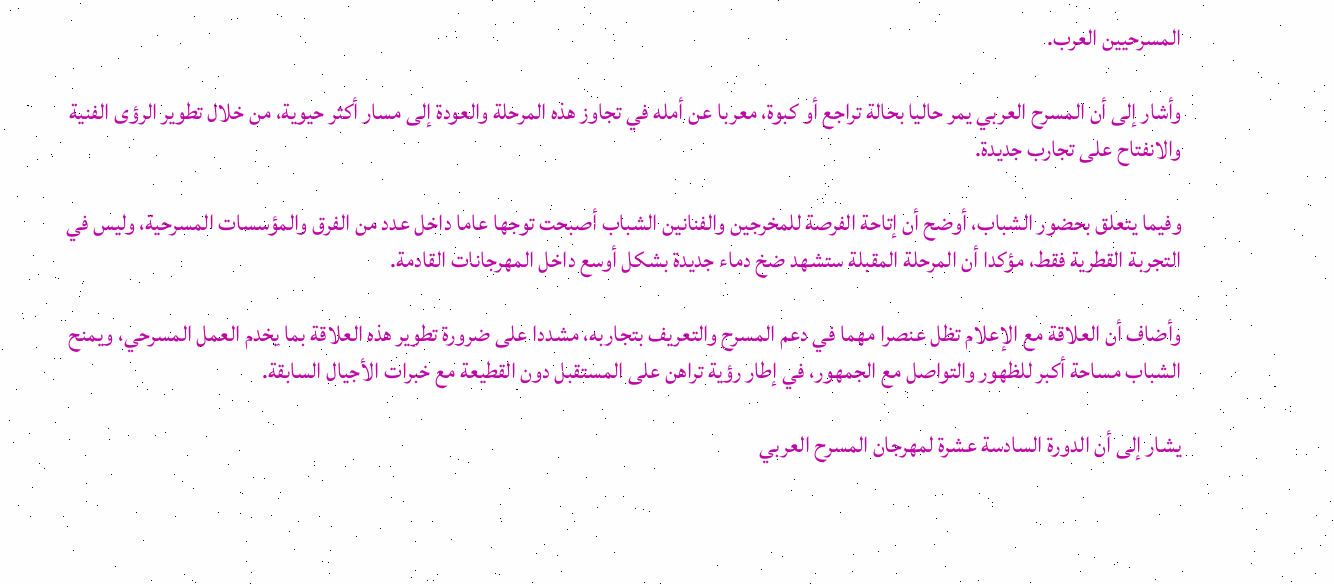المسرحيين العرب.

وأشار إلى أن المسرح العربي يمر حاليا بحالة تراجع أو كبوة، معربا عن أمله في تجاوز هذه المرحلة والعودة إلى مسار أكثر حيوية، من خلال تطوير الرؤى الفنية والانفتاح على تجارب جديدة.

وفيما يتعلق بحضور الشباب، أوضح أن إتاحة الفرصة للمخرجين والفنانين الشباب أصبحت توجها عاما داخل عدد من الفرق والمؤسسات المسرحية، وليس في التجربة القطرية فقط، مؤكدا أن المرحلة المقبلة ستشهد ضخ دماء جديدة بشكل أوسع داخل المهرجانات القادمة.

وأضاف أن العلاقة مع الإعلام تظل عنصرا مهما في دعم المسرح والتعريف بتجاربه، مشددا على ضرورة تطوير هذه العلاقة بما يخدم العمل المسرحي، ويمنح الشباب مساحة أكبر للظهور والتواصل مع الجمهور، في إطار رؤية تراهن على المستقبل دون القطيعة مع خبرات الأجيال السابقة.

يشار إلى أن الدورة السادسة عشرة لمهرجان المسرح العربي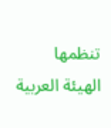تنظمها الهيئة العربية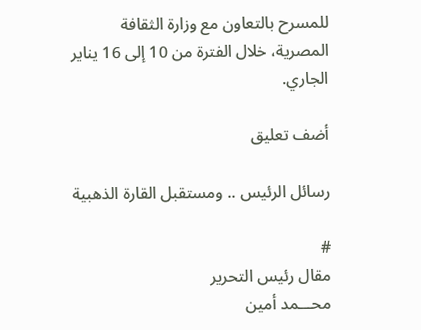للمسرح بالتعاون مع وزارة الثقافة المصرية، خلال الفترة من 10 إلى 16 يناير الجاري.

أضف تعليق

رسائل الرئيس .. ومستقبل القارة الذهبية

#
مقال رئيس التحرير
محـــمد أمين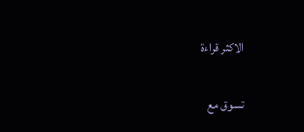الاكثر قراءة

تسوق مع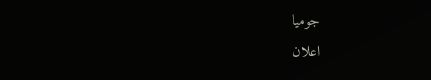جوميا
اعلان